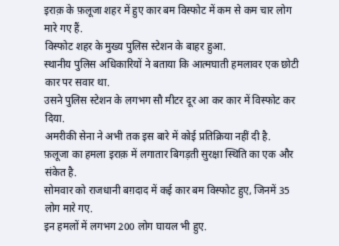इराक़ के फ़लूजा शहर में हुए कार बम विस्फोट में कम से कम चार लोग मारे गए हैं.
विस्फोट शहर के मुख्य पुलिस स्टेशन के बाहर हुआ.
स्थानीय पुलिस अधिकारियों ने बताया कि आत्मघाती हमलावर एक छोटी कार पर सवार था.
उसने पुलिस स्टेशन के लगभग सौ मीटर दूर आ कर कार में विस्फोट कर दिया.
अमरीकी सेना ने अभी तक इस बारे में कोई प्रतिक्रिया नहीं दी है.
फ़लूजा का हमला इराक़ में लगातार बिगड़ती सुरक्षा स्थिति का एक और संकेत है.
सोमवार को राजधानी बग़दाद में कई कार बम विस्फोट हुए, जिनमें 35 लोग मारे गए.
इन हमलों में लगभग 200 लोग घायल भी हुए.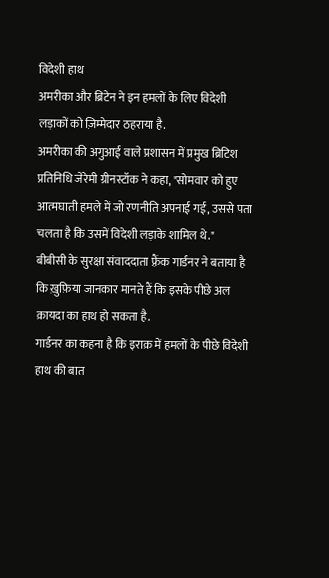विदेशी हाथ
अमरीका और ब्रिटेन ने इन हमलों के लिए विदेशी लड़ाकों को ज़िम्मेदार ठहराया है.
अमरीका की अगुआई वाले प्रशासन में प्रमुख ब्रिटिश प्रतिनिधि जेरेमी ग्रीनस्टॉक ने कहा, "सोमवार को हुए आत्मघाती हमले में जो रणनीति अपनाई गई, उससे पता चलता है कि उसमें विदेशी लड़ाके शामिल थे."
बीबीसी के सुरक्षा संवाददाता फ़्रैंक गार्डनर ने बताया है कि ख़ुफ़िया जानकार मानते हैं कि इसके पीछे अल क़ायदा का हाथ हो सकता है.
गार्डनर का कहना है कि इराक़ में हमलों के पीछे विदेशी हाथ की बात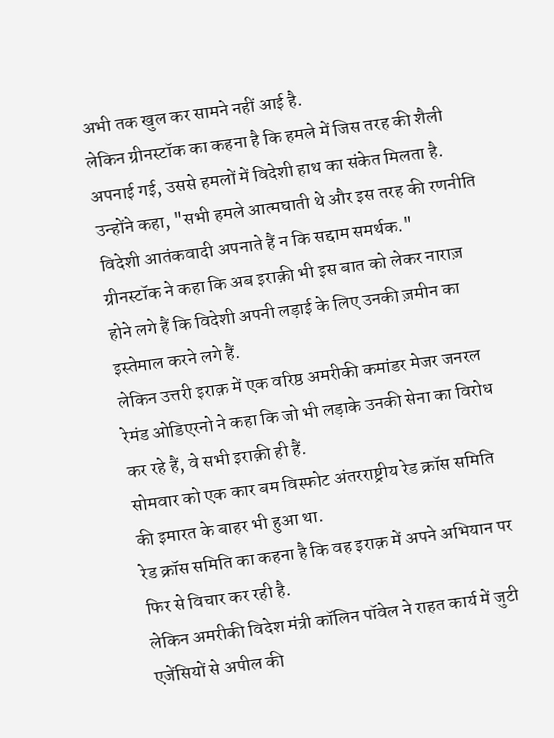अभी तक खुल कर सामने नहीं आई है.
लेकिन ग्रीनस्टॉक का कहना है कि हमले में जिस तरह की शैली अपनाई गई, उससे हमलों में विदेशी हाथ का संकेत मिलता है.
उन्होंने कहा, "सभी हमले आत्मघाती थे और इस तरह की रणनीति विदेशी आतंकवादी अपनाते हैं न कि सद्दाम समर्थक."
ग्रीनस्टॉक ने कहा कि अब इराक़ी भी इस बात को लेकर नाराज़ होने लगे हैं कि विदेशी अपनी लड़ाई के लिए उनकी ज़मीन का इस्तेमाल करने लगे हैं.
लेकिन उत्तरी इराक़ में एक वरिष्ठ अमरीकी कमांडर मेजर जनरल रेमंड ओडिएरनो ने कहा कि जो भी लड़ाके उनकी सेना का विरोध कर रहे हैं, वे सभी इराक़ी ही हैं.
सोमवार को एक कार बम विस्फोट अंतरराष्ट्रीय रेड क्रॉस समिति की इमारत के बाहर भी हुआ था.
रेड क्रॉस समिति का कहना है कि वह इराक़ में अपने अभियान पर फिर से विचार कर रही है.
लेकिन अमरीकी विदेश मंत्री कॉलिन पॉवेल ने राहत कार्य में जुटी एजेंसियों से अपील की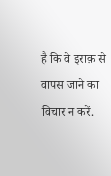है कि वे इराक़ से वापस जाने का विचार न करें.